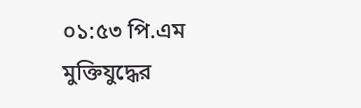০১:৫৩ পি.এম
মুক্তিযুদ্ধের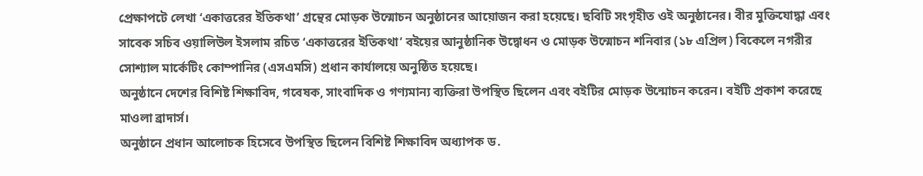প্রেক্ষাপটে লেখা ‘একাত্তরের ইতিকথা’ গ্রন্থের মোড়ক উন্মোচন অনুষ্ঠানের আয়োজন করা হয়েছে। ছবিটি সংগৃহীত ওই অনুষ্ঠানের। বীর মুক্তিযোদ্ধা এবং সাবেক সচিব ওয়ালিউল ইসলাম রচিত ‘একাত্তরের ইতিকথা’ বইয়ের আনুষ্ঠানিক উদ্বোধন ও মোড়ক উন্মোচন শনিবার (১৮ এপ্রিল) বিকেলে নগরীর সোশ্যাল মার্কেটিং কোম্পানির (এসএমসি) প্রধান কার্যালয়ে অনুষ্ঠিত হয়েছে।
অনুষ্ঠানে দেশের বিশিষ্ট শিক্ষাবিদ, গবেষক, সাংবাদিক ও গণ্যমান্য ব্যক্তিরা উপস্থিত ছিলেন এবং বইটির মোড়ক উন্মোচন করেন। বইটি প্রকাশ করেছে মাওলা ব্রাদার্স।
অনুষ্ঠানে প্রধান আলোচক হিসেবে উপস্থিত ছিলেন বিশিষ্ট শিক্ষাবিদ অধ্যাপক ড.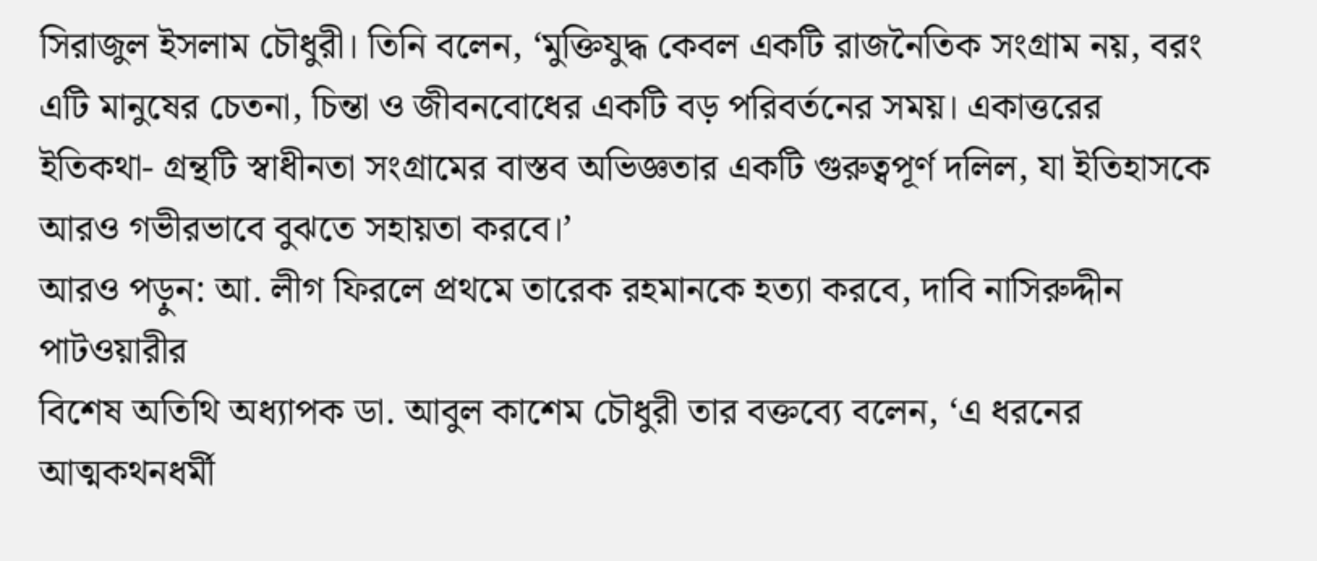সিরাজুল ইসলাম চৌধুরী। তিনি বলেন, ‘মুক্তিযুদ্ধ কেবল একটি রাজনৈতিক সংগ্রাম নয়, বরং এটি মানুষের চেতনা, চিন্তা ও জীবনবোধের একটি বড় পরিবর্তনের সময়। একাত্তরের ইতিকথা- গ্রন্থটি স্বাধীনতা সংগ্রামের বাস্তব অভিজ্ঞতার একটি গুরুত্বপূর্ণ দলিল, যা ইতিহাসকে আরও গভীরভাবে বুঝতে সহায়তা করবে।’
আরও পড়ুন: আ. লীগ ফিরলে প্রথমে তারেক রহমানকে হত্যা করবে, দাবি নাসিরুদ্দীন পাটওয়ারীর
বিশেষ অতিথি অধ্যাপক ডা. আবুল কাশেম চৌধুরী তার বক্তব্যে বলেন, ‘এ ধরনের আত্মকথনধর্মী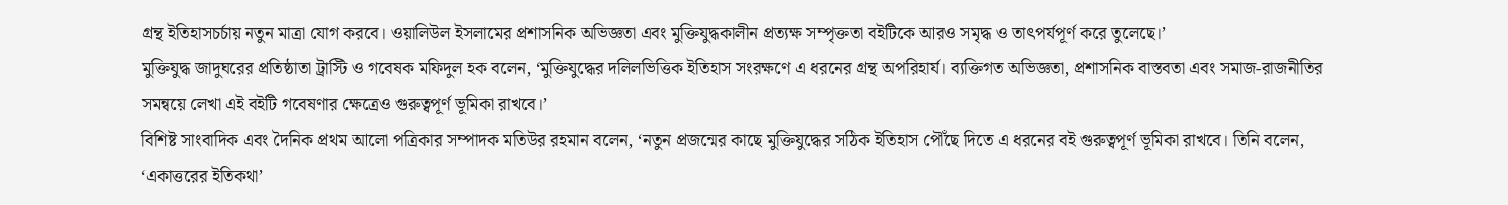গ্রন্থ ইতিহাসচর্চায় নতুন মাত্রা যোগ করবে। ওয়ালিউল ইসলামের প্রশাসনিক অভিজ্ঞতা এবং মুক্তিযুদ্ধকালীন প্রত্যক্ষ সম্পৃক্ততা বইটিকে আরও সমৃদ্ধ ও তাৎপর্যপূর্ণ করে তুলেছে।’
মুক্তিযুদ্ধ জাদুঘরের প্রতিষ্ঠাতা ট্রাস্টি ও গবেষক মফিদুল হক বলেন, ‘মুক্তিযুদ্ধের দলিলভিত্তিক ইতিহাস সংরক্ষণে এ ধরনের গ্রন্থ অপরিহার্য। ব্যক্তিগত অভিজ্ঞতা, প্রশাসনিক বাস্তবতা এবং সমাজ-রাজনীতির সমন্বয়ে লেখা এই বইটি গবেষণার ক্ষেত্রেও গুরুত্বপূর্ণ ভূমিকা রাখবে।’
বিশিষ্ট সাংবাদিক এবং দৈনিক প্রথম আলো পত্রিকার সম্পাদক মতিউর রহমান বলেন, ‘নতুন প্রজন্মের কাছে মুক্তিযুদ্ধের সঠিক ইতিহাস পৌঁছে দিতে এ ধরনের বই গুরুত্বপূর্ণ ভূমিকা রাখবে। তিনি বলেন, ‘একাত্তরের ইতিকথা’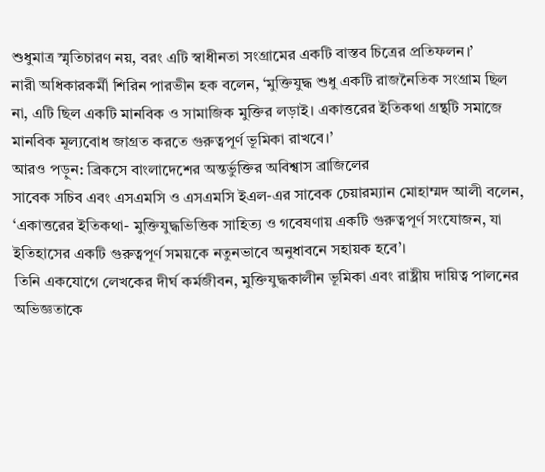শুধুমাত্র স্মৃতিচারণ নয়, বরং এটি স্বাধীনতা সংগ্রামের একটি বাস্তব চিত্রের প্রতিফলন।’
নারী অধিকারকর্মী শিরিন পারভীন হক বলেন, ‘মুক্তিযুদ্ধ শুধু একটি রাজনৈতিক সংগ্রাম ছিল না, এটি ছিল একটি মানবিক ও সামাজিক মুক্তির লড়াই। একাত্তরের ইতিকথা গ্রন্থটি সমাজে মানবিক মূল্যবোধ জাগ্রত করতে গুরুত্বপূর্ণ ভূমিকা রাখবে।’
আরও পড়ুন: ব্রিকসে বাংলাদেশের অন্তর্ভুক্তির অবিশ্বাস ব্রাজিলের
সাবেক সচিব এবং এসএমসি ও এসএমসি ইএল-এর সাবেক চেয়ারম্যান মোহাম্মদ আলী বলেন, ‘একাত্তরের ইতিকথা- মুক্তিযুদ্ধভিত্তিক সাহিত্য ও গবেষণায় একটি গুরুত্বপূর্ণ সংযোজন, যা ইতিহাসের একটি গুরুত্বপূর্ণ সময়কে নতুনভাবে অনুধাবনে সহায়ক হবে’।
তিনি একযোগে লেখকের দীর্ঘ কর্মজীবন, মুক্তিযুদ্ধকালীন ভূমিকা এবং রাষ্ট্রীয় দায়িত্ব পালনের অভিজ্ঞতাকে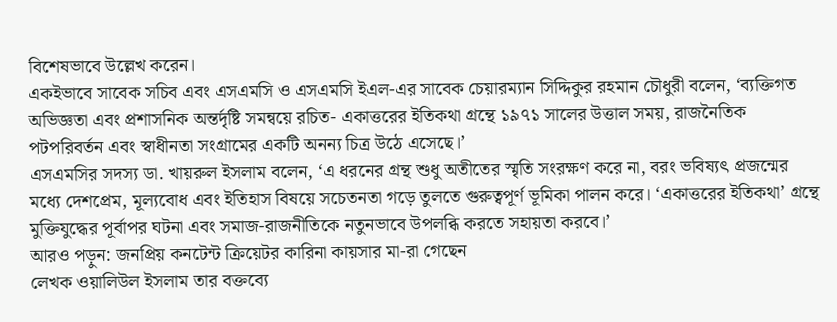বিশেষভাবে উল্লেখ করেন।
একইভাবে সাবেক সচিব এবং এসএমসি ও এসএমসি ইএল-এর সাবেক চেয়ারম্যান সিদ্দিকুর রহমান চৌধুরী বলেন, ‘ব্যক্তিগত অভিজ্ঞতা এবং প্রশাসনিক অন্তর্দৃষ্টি সমন্বয়ে রচিত- একাত্তরের ইতিকথা গ্রন্থে ১৯৭১ সালের উত্তাল সময়, রাজনৈতিক পটপরিবর্তন এবং স্বাধীনতা সংগ্রামের একটি অনন্য চিত্র উঠে এসেছে।’
এসএমসির সদস্য ডা. খায়রুল ইসলাম বলেন, ‘এ ধরনের গ্রন্থ শুধু অতীতের স্মৃতি সংরক্ষণ করে না, বরং ভবিষ্যৎ প্রজন্মের মধ্যে দেশপ্রেম, মূল্যবোধ এবং ইতিহাস বিষয়ে সচেতনতা গড়ে তুলতে গুরুত্বপূর্ণ ভূমিকা পালন করে। ‘একাত্তরের ইতিকথা’ গ্রন্থে মুক্তিযুদ্ধের পূর্বাপর ঘটনা এবং সমাজ-রাজনীতিকে নতুনভাবে উপলব্ধি করতে সহায়তা করবে।’
আরও পড়ুন: জনপ্রিয় কনটেন্ট ক্রিয়েটর কারিনা কায়সার মা-রা গেছেন
লেখক ওয়ালিউল ইসলাম তার বক্তব্যে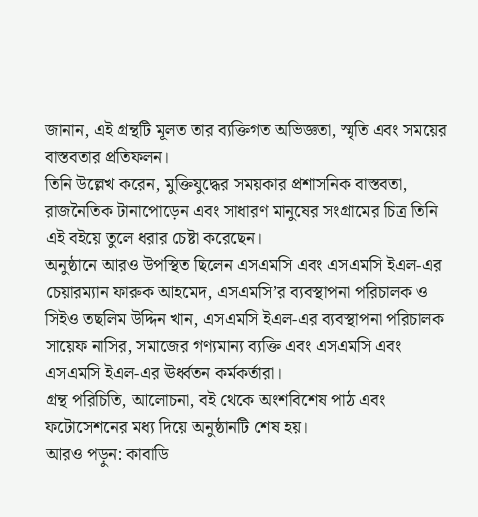জানান, এই গ্রন্থটি মূলত তার ব্যক্তিগত অভিজ্ঞতা, স্মৃতি এবং সময়ের বাস্তবতার প্রতিফলন।
তিনি উল্লেখ করেন, মুক্তিযুদ্ধের সময়কার প্রশাসনিক বাস্তবতা, রাজনৈতিক টানাপোড়েন এবং সাধারণ মানুষের সংগ্রামের চিত্র তিনি এই বইয়ে তুলে ধরার চেষ্টা করেছেন।
অনুষ্ঠানে আরও উপস্থিত ছিলেন এসএমসি এবং এসএমসি ইএল-এর চেয়ারম্যান ফারুক আহমেদ, এসএমসি’র ব্যবস্থাপনা পরিচালক ও সিইও তছলিম উদ্দিন খান, এসএমসি ইএল-এর ব্যবস্থাপনা পরিচালক সায়েফ নাসির, সমাজের গণ্যমান্য ব্যক্তি এবং এসএমসি এবং এসএমসি ইএল-এর ঊর্ধ্বতন কর্মকর্তারা।
গ্রন্থ পরিচিতি, আলোচনা, বই থেকে অংশবিশেষ পাঠ এবং ফটোসেশনের মধ্য দিয়ে অনুষ্ঠানটি শেষ হয়।
আরও পড়ুন: কাবাডি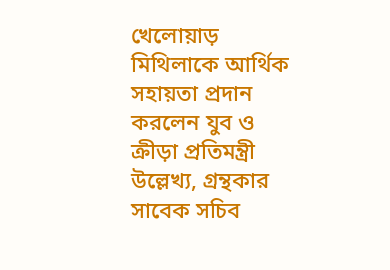খেলোয়াড় মিথিলাকে আর্থিক সহায়তা প্রদান করলেন যুব ও ক্রীড়া প্রতিমন্ত্রী
উল্লেখ্য, গ্রন্থকার সাবেক সচিব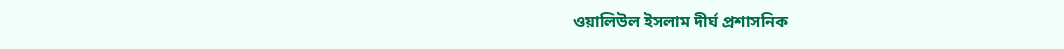ওয়ালিউল ইসলাম দীর্ঘ প্রশাসনিক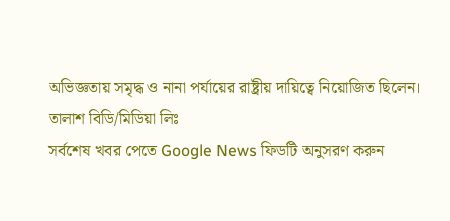অভিজ্ঞতায় সমৃদ্ধ ও নানা পর্যায়ের রাষ্ট্রীয় দায়িত্বে নিয়োজিত ছিলেন।
তালাশ বিডি/মিডিয়া লিঃ
সর্বশেষ খবর পেতে Google News ফিডটি অনুসরণ করুন